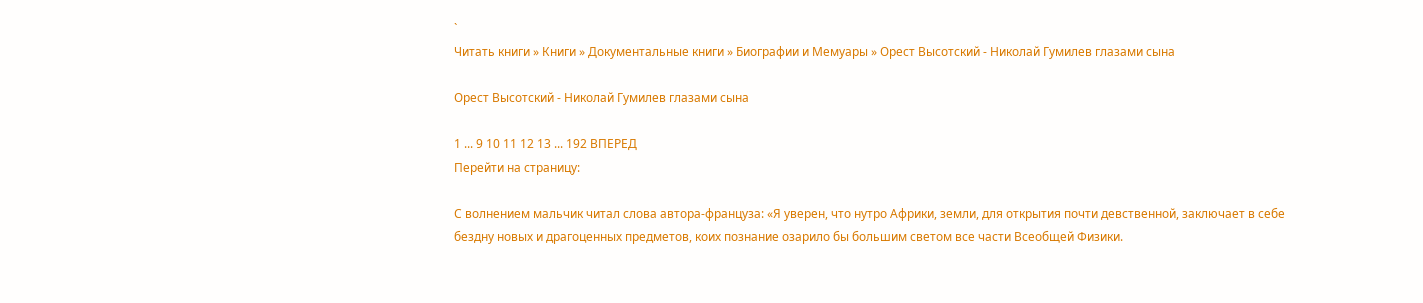`
Читать книги » Книги » Документальные книги » Биографии и Мемуары » Орест Высотский - Николай Гумилев глазами сына

Орест Высотский - Николай Гумилев глазами сына

1 ... 9 10 11 12 13 ... 192 ВПЕРЕД
Перейти на страницу:

С волнением мальчик читал слова автора-француза: «Я уверен, что нутро Африки, земли, для открытия почти девственной, заключает в себе бездну новых и драгоценных предметов, коих познание озарило бы большим светом все части Всеобщей Физики.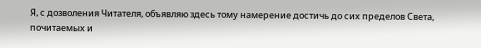Я, с дозволения Читателя, объявляю здесь тому намерение достичь до сих пределов Света, почитаемых и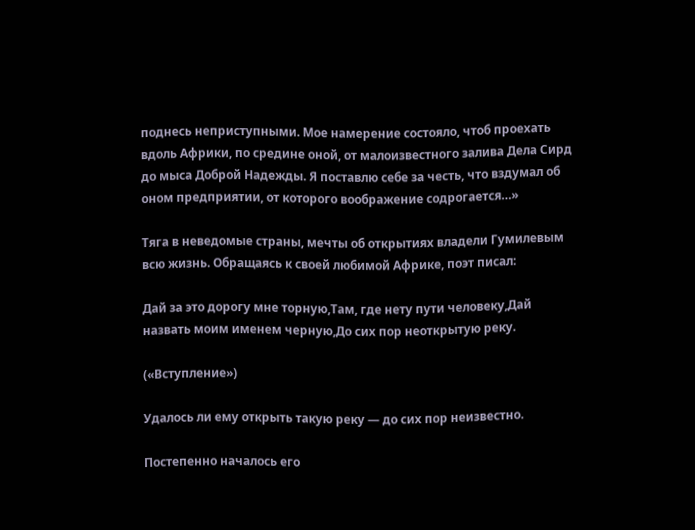поднесь неприступными. Мое намерение состояло, чтоб проехать вдоль Африки, по средине оной, от малоизвестного залива Дела Сирд до мыса Доброй Надежды. Я поставлю себе за честь, что вздумал об оном предприятии, от которого воображение содрогается…»

Тяга в неведомые страны, мечты об открытиях владели Гумилевым всю жизнь. Обращаясь к своей любимой Африке, поэт писал:

Дай за это дорогу мне торную,Там, где нету пути человеку,Дай назвать моим именем черную,До сих пор неоткрытую реку.

(«Вступление»)

Удалось ли ему открыть такую реку — до сих пор неизвестно.

Постепенно началось его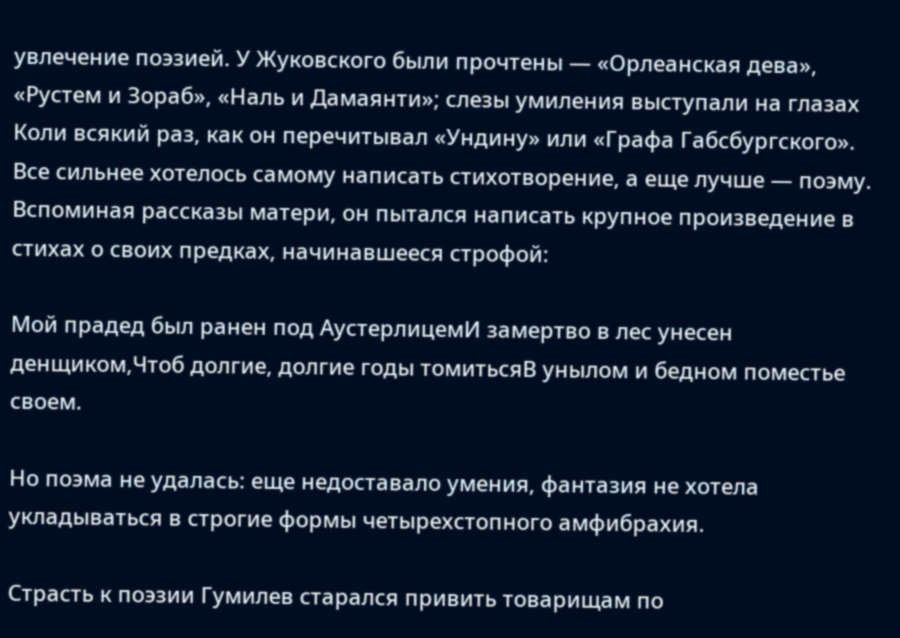увлечение поэзией. У Жуковского были прочтены — «Орлеанская дева», «Рустем и Зораб», «Наль и Дамаянти»; слезы умиления выступали на глазах Коли всякий раз, как он перечитывал «Ундину» или «Графа Габсбургского». Все сильнее хотелось самому написать стихотворение, а еще лучше — поэму. Вспоминая рассказы матери, он пытался написать крупное произведение в стихах о своих предках, начинавшееся строфой:

Мой прадед был ранен под АустерлицемИ замертво в лес унесен денщиком,Чтоб долгие, долгие годы томитьсяВ унылом и бедном поместье своем.

Но поэма не удалась: еще недоставало умения, фантазия не хотела укладываться в строгие формы четырехстопного амфибрахия.

Страсть к поэзии Гумилев старался привить товарищам по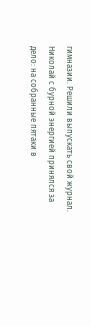гимназии. Решили выпускать свой журнал. Николай с бурной энергией принялся за дело: на собранные пятаки в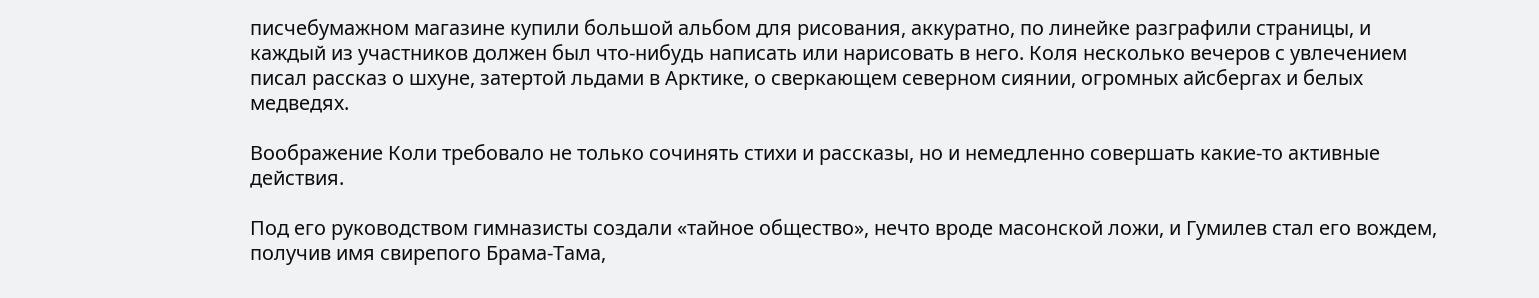писчебумажном магазине купили большой альбом для рисования, аккуратно, по линейке разграфили страницы, и каждый из участников должен был что-нибудь написать или нарисовать в него. Коля несколько вечеров с увлечением писал рассказ о шхуне, затертой льдами в Арктике, о сверкающем северном сиянии, огромных айсбергах и белых медведях.

Воображение Коли требовало не только сочинять стихи и рассказы, но и немедленно совершать какие-то активные действия.

Под его руководством гимназисты создали «тайное общество», нечто вроде масонской ложи, и Гумилев стал его вождем, получив имя свирепого Брама-Тама,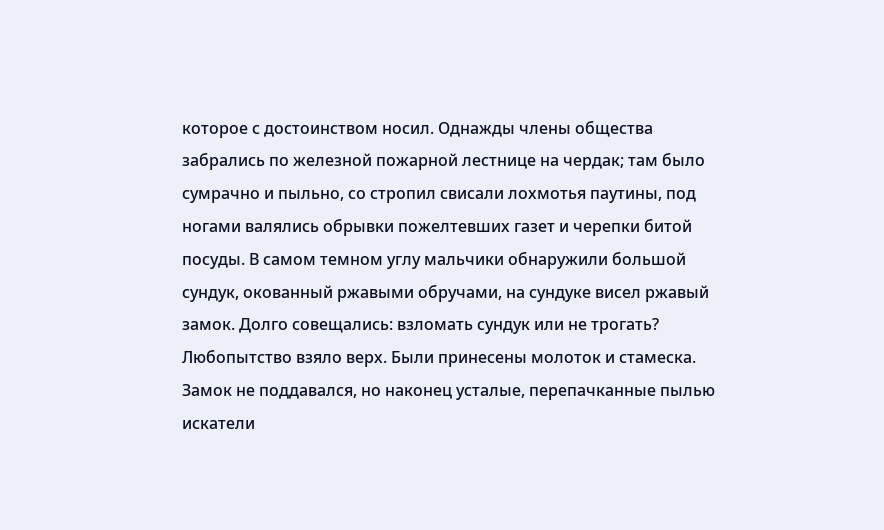которое с достоинством носил. Однажды члены общества забрались по железной пожарной лестнице на чердак; там было сумрачно и пыльно, со стропил свисали лохмотья паутины, под ногами валялись обрывки пожелтевших газет и черепки битой посуды. В самом темном углу мальчики обнаружили большой сундук, окованный ржавыми обручами, на сундуке висел ржавый замок. Долго совещались: взломать сундук или не трогать? Любопытство взяло верх. Были принесены молоток и стамеска. Замок не поддавался, но наконец усталые, перепачканные пылью искатели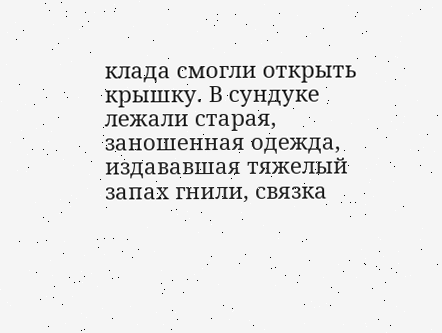клада смогли открыть крышку. В сундуке лежали старая, заношенная одежда, издававшая тяжелый запах гнили, связка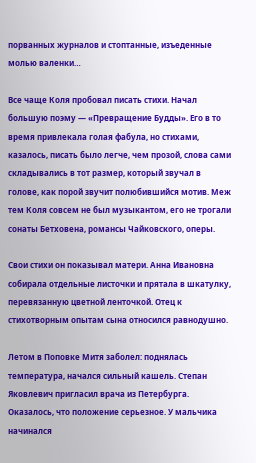порванных журналов и стоптанные, изъеденные молью валенки…

Все чаще Коля пробовал писать стихи. Начал большую поэму — «Превращение Будды». Его в то время привлекала голая фабула, но стихами, казалось, писать было легче, чем прозой, слова сами складывались в тот размер, который звучал в голове, как порой звучит полюбившийся мотив. Меж тем Коля совсем не был музыкантом, его не трогали сонаты Бетховена, романсы Чайковского, оперы.

Свои стихи он показывал матери. Анна Ивановна собирала отдельные листочки и прятала в шкатулку, перевязанную цветной ленточкой. Отец к стихотворным опытам сына относился равнодушно.

Летом в Поповке Митя заболел: поднялась температура, начался сильный кашель. Степан Яковлевич пригласил врача из Петербурга. Оказалось, что положение серьезное. У мальчика начинался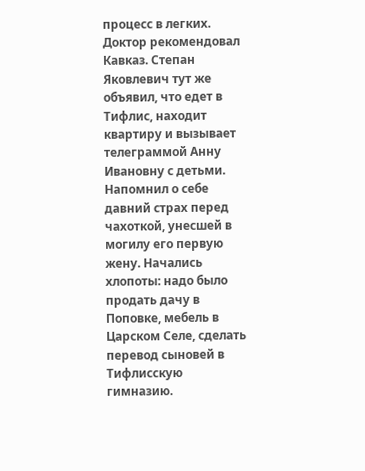процесс в легких. Доктор рекомендовал Кавказ. Степан Яковлевич тут же объявил, что едет в Тифлис, находит квартиру и вызывает телеграммой Анну Ивановну с детьми. Напомнил о себе давний страх перед чахоткой, унесшей в могилу его первую жену. Начались хлопоты: надо было продать дачу в Поповке, мебель в Царском Селе, сделать перевод сыновей в Тифлисскую гимназию.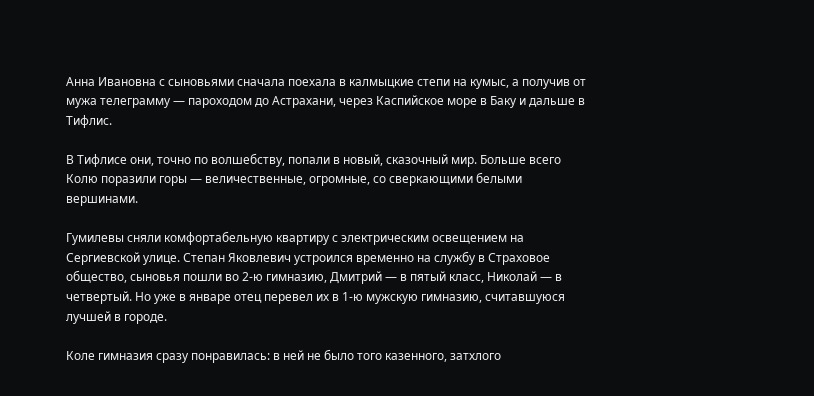Анна Ивановна с сыновьями сначала поехала в калмыцкие степи на кумыс, а получив от мужа телеграмму — пароходом до Астрахани, через Каспийское море в Баку и дальше в Тифлис.

В Тифлисе они, точно по волшебству, попали в новый, сказочный мир. Больше всего Колю поразили горы — величественные, огромные, со сверкающими белыми вершинами.

Гумилевы сняли комфортабельную квартиру с электрическим освещением на Сергиевской улице. Степан Яковлевич устроился временно на службу в Страховое общество, сыновья пошли во 2-ю гимназию, Дмитрий — в пятый класс, Николай — в четвертый. Но уже в январе отец перевел их в 1-ю мужскую гимназию, считавшуюся лучшей в городе.

Коле гимназия сразу понравилась: в ней не было того казенного, затхлого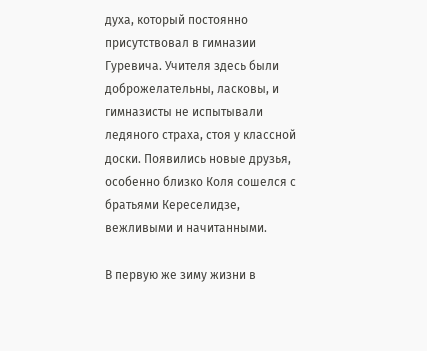духа, который постоянно присутствовал в гимназии Гуревича. Учителя здесь были доброжелательны, ласковы, и гимназисты не испытывали ледяного страха, стоя у классной доски. Появились новые друзья, особенно близко Коля сошелся с братьями Кереселидзе, вежливыми и начитанными.

В первую же зиму жизни в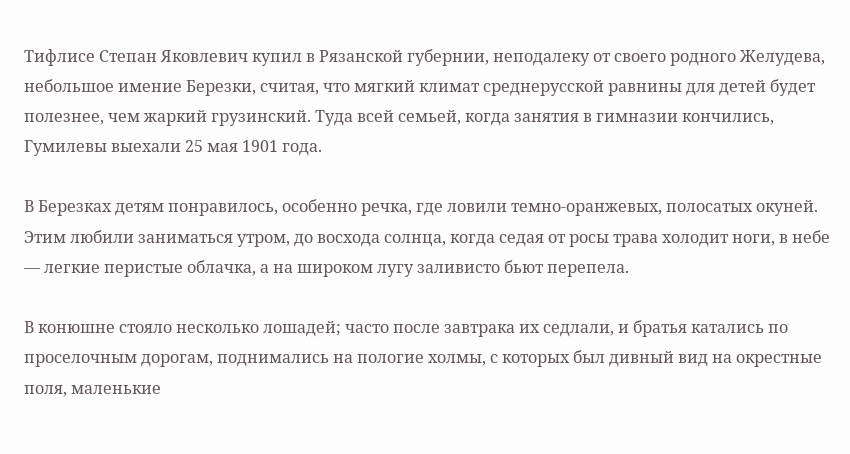Тифлисе Степан Яковлевич купил в Рязанской губернии, неподалеку от своего родного Желудева, небольшое имение Березки, считая, что мягкий климат среднерусской равнины для детей будет полезнее, чем жаркий грузинский. Туда всей семьей, когда занятия в гимназии кончились, Гумилевы выехали 25 мая 1901 года.

В Березках детям понравилось, особенно речка, где ловили темно-оранжевых, полосатых окуней. Этим любили заниматься утром, до восхода солнца, когда седая от росы трава холодит ноги, в небе — легкие перистые облачка, а на широком лугу заливисто бьют перепела.

В конюшне стояло несколько лошадей; часто после завтрака их седлали, и братья катались по проселочным дорогам, поднимались на пологие холмы, с которых был дивный вид на окрестные поля, маленькие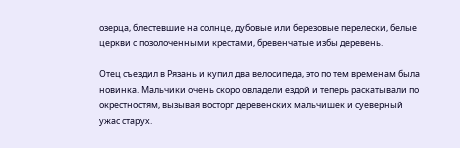озерца, блестевшие на солнце, дубовые или березовые перелески, белые церкви с позолоченными крестами, бревенчатые избы деревень.

Отец съездил в Рязань и купил два велосипеда, это по тем временам была новинка. Мальчики очень скоро овладели ездой и теперь раскатывали по окрестностям, вызывая восторг деревенских мальчишек и суеверный ужас старух.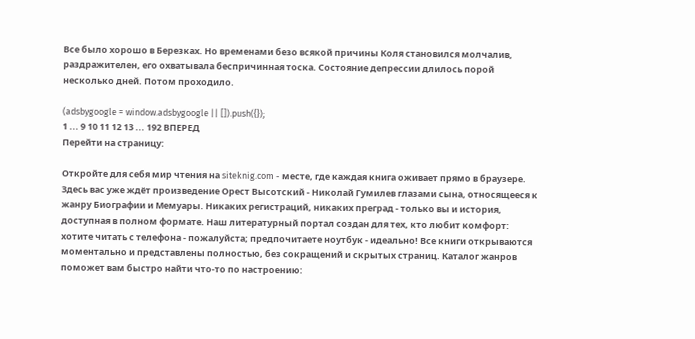Все было хорошо в Березках. Но временами безо всякой причины Коля становился молчалив, раздражителен, его охватывала беспричинная тоска. Состояние депрессии длилось порой несколько дней. Потом проходило.

(adsbygoogle = window.adsbygoogle || []).push({});
1 ... 9 10 11 12 13 ... 192 ВПЕРЕД
Перейти на страницу:

Откройте для себя мир чтения на siteknig.com - месте, где каждая книга оживает прямо в браузере. Здесь вас уже ждёт произведение Орест Высотский - Николай Гумилев глазами сына, относящееся к жанру Биографии и Мемуары. Никаких регистраций, никаких преград - только вы и история, доступная в полном формате. Наш литературный портал создан для тех, кто любит комфорт: хотите читать с телефона - пожалуйста; предпочитаете ноутбук - идеально! Все книги открываются моментально и представлены полностью, без сокращений и скрытых страниц. Каталог жанров поможет вам быстро найти что-то по настроению: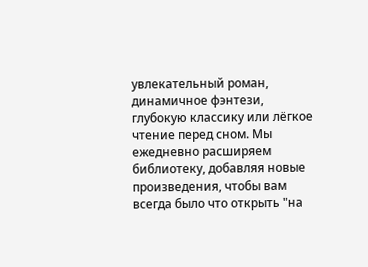увлекательный роман, динамичное фэнтези, глубокую классику или лёгкое чтение перед сном. Мы ежедневно расширяем библиотеку, добавляя новые произведения, чтобы вам всегда было что открыть "на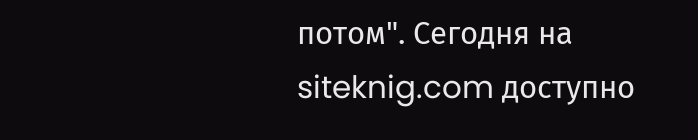потом". Сегодня на siteknig.com доступно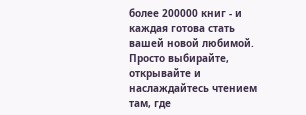более 200000 книг - и каждая готова стать вашей новой любимой. Просто выбирайте, открывайте и наслаждайтесь чтением там, где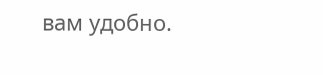вам удобно.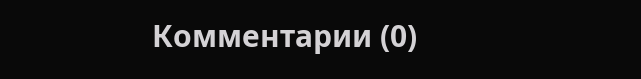Комментарии (0)